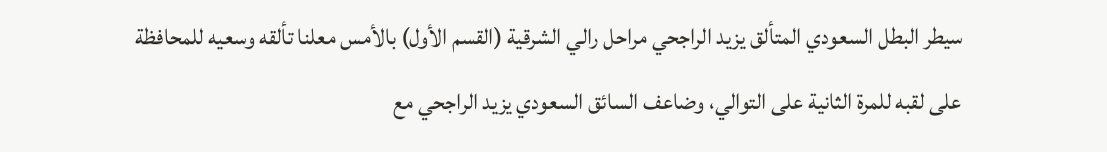سيطر البطل السعودي المتألق يزيد الراجحي مراحل رالي الشرقية (القسم الأول) بالأمس معلنا تألقه وسعيه للمحافظة على لقبه للمرة الثانية على التوالي، وضاعف السائق السعودي يزيد الراجحي مع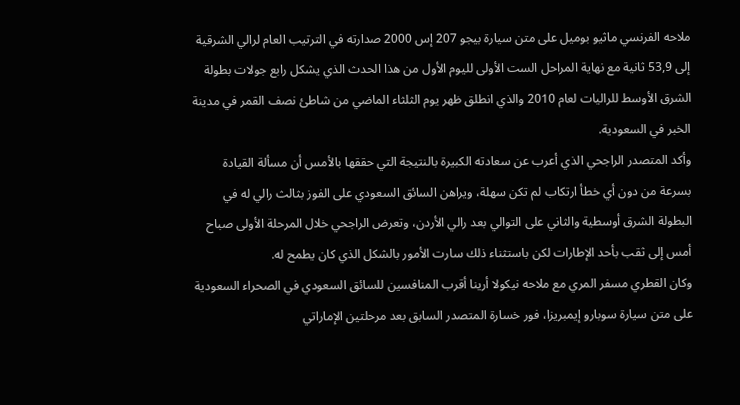ملاحه الفرنسي ماثيو بوميل على متن سيارة بيجو 207 إس 2000 صدارته في الترتيب العام لرالي الشرقية إلى 53,9 ثانية مع نهاية المراحل الست الأولى لليوم الأول من هذا الحدث الذي يشكل رابع جولات بطولة الشرق الأوسط للراليات لعام 2010 والذي انطلق ظهر يوم الثلثاء الماضي من شاطئ نصف القمر في مدينة الخبر في السعودية.
وأكد المتصدر الراجحي الذي أعرب عن سعادته الكبيرة بالنتيجة التي حققها بالأمس أن مسألة القيادة بسرعة من دون أي خطأ ارتكاب لم تكن سهلة، ويراهن السائق السعودي على الفوز بثالث رالي له في البطولة الشرق أوسطية والثاني على التوالي بعد رالي الأردن، وتعرض الراجحي خلال المرحلة الأولى صباح أمس إلى ثقب بأحد الإطارات لكن باستثناء ذلك سارت الأمور بالشكل الذي كان يطمح له.
وكان القطري مسفر المري مع ملاحه نيكولا أرينا أقرب المنافسين للسائق السعودي في الصحراء السعودية على متن سيارة سوبارو إيمبريزا، فور خسارة المتصدر السابق بعد مرحلتين الإماراتي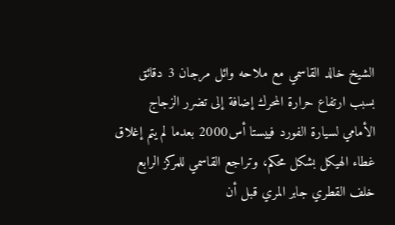الشيخ خالد القاسمي مع ملاحه وائل مرجان 3 دقائق بسبب ارتفاع حرارة المحرك إضافة إلى تضرر الزجاج الأمامي لسيارة الفورد فييستا أس2000 بعدما لم يتم إغلاق غطاء الهيكل بشكل محكم، وتراجع القاسمي للمركز الرابع خلف القطري جابر المري قبل أن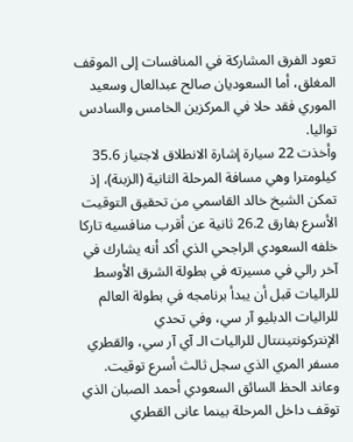تعود الفرق المشاركة في المنافسات إلى الموقف المغلق، أما السعوديان صالح عبدالعال وسعيد الموري فقد حلا في المركزين الخامس والسادس تواليا.
وأخذت 22 سيارة إشارة الانطلاق لاجتياز 35.6 كيلومترا وهي مسافة المرحلة الثانية (الزبنة)، إذ تمكن الشيخ خالد القاسمي من تحقيق التوقيت الأسرع بفارق 26.2 ثانية عن أقرب منافسيه تاركا خلفه السعودي الراجحي الذي أكد أنه يشارك في آخر رالي في مسيرته في بطولة الشرق الأوسط للراليات قبل أن يبدأ برنامجه في بطولة العالم للراليات الدبليو آر سي، وفي تحدي الإنتركونتيننتال للراليات الـ آي آر سي، والقطري مسفر المري الذي سجل ثالث أسرع توقيت.
وعاند الحظ السائق السعودي أحمد الصبان الذي توقف داخل المرحلة بينما عانى القطري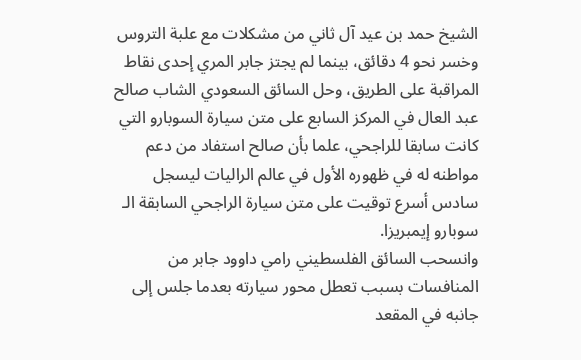الشيخ حمد بن عيد آل ثاني من مشكلات مع علبة التروس وخسر نحو 4 دقائق، بينما لم يجتز جابر المري إحدى نقاط المراقبة على الطريق، وحل السائق السعودي الشاب صالح عبد العال في المركز السابع على متن سيارة السوبارو التي كانت سابقا للراجحي، علما بأن صالح استفاد من دعم مواطنه له في ظهوره الأول في عالم الراليات ليسجل سادس أسرع توقيت على متن سيارة الراجحي السابقة الـ سوبارو إيمبريزا.
وانسحب السائق الفلسطيني رامي داوود جابر من المنافسات بسبب تعطل محور سيارته بعدما جلس إلى جانبه في المقعد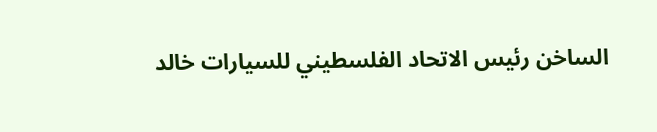الساخن رئيس الاتحاد الفلسطيني للسيارات خالد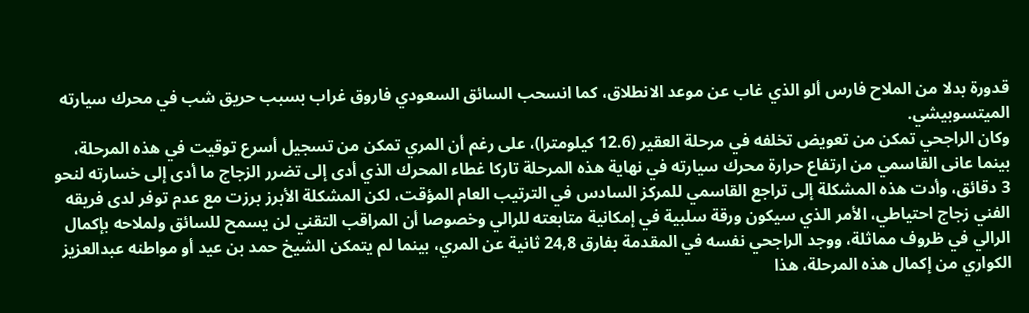قدورة بدلا من الملاح فارس ألو الذي غاب عن موعد الانطلاق، كما انسحب السائق السعودي فاروق غراب بسبب حريق شب في محرك سيارته الميتسوبيشي.
وكان الراجحي تمكن من تعويض تخلفه في مرحلة العقير (12.6 كيلومترا)، على رغم أن المري تمكن من تسجيل أسرع توقيت في هذه المرحلة، بينما عانى القاسمي من ارتفاع حرارة محرك سيارته في نهاية هذه المرحلة تاركا غطاء المحرك الذي أدى إلى تضرر الزجاج ما أدى إلى خسارته لنحو 3 دقائق، وأدت هذه المشكلة إلى تراجع القاسمي للمركز السادس في الترتيب العام المؤقت، لكن المشكلة الأبرز برزت مع عدم توفر لدى فريقه الفني زجاج احتياطي، الأمر الذي سيكون ورقة سلبية في إمكانية متابعته للرالي وخصوصا أن المراقب التقني لن يسمح للسائق ولملاحه بإكمال الرالي في ظروف مماثلة، ووجد الراجحي نفسه في المقدمة بفارق 24,8 ثانية عن المري، بينما لم يتمكن الشيخ حمد بن عيد أو مواطنه عبدالعزيز الكواري من إكمال هذه المرحلة، هذا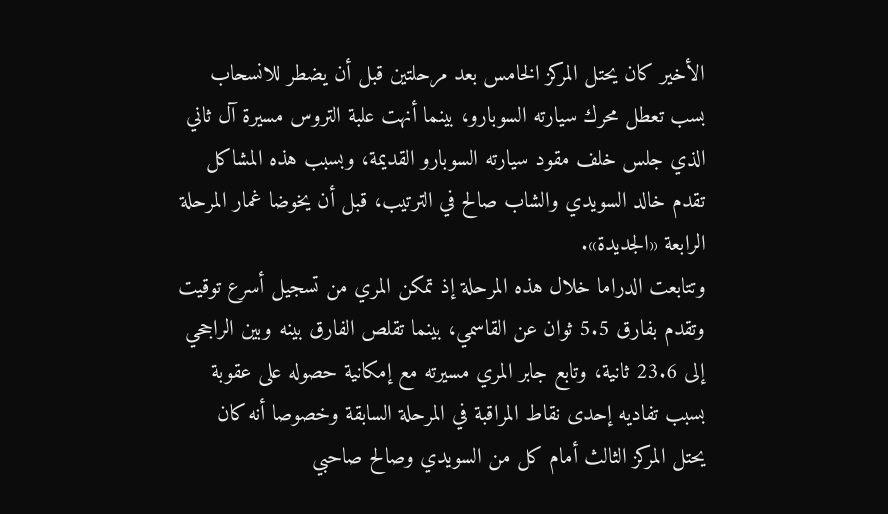الأخير كان يحتل المركز الخامس بعد مرحلتين قبل أن يضطر للانسحاب بسب تعطل محرك سيارته السوبارو، بينما أنهت علبة التروس مسيرة آل ثاني الذي جلس خلف مقود سيارته السوبارو القديمة، وبسبب هذه المشاكل تقدم خالد السويدي والشاب صالح في الترتيب، قبل أن يخوضا غمار المرحلة الرابعة «الجديدة».
وتتابعت الدراما خلال هذه المرحلة إذ تمكن المري من تسجيل أسرع توقيت وتقدم بفارق 5.5 ثوان عن القاسمي، بينما تقلص الفارق بينه وبين الراجحي إلى 23.6 ثانية، وتابع جابر المري مسيرته مع إمكانية حصوله على عقوبة بسبب تفاديه إحدى نقاط المراقبة في المرحلة السابقة وخصوصا أنه كان يحتل المركز الثالث أمام كل من السويدي وصالح صاحبي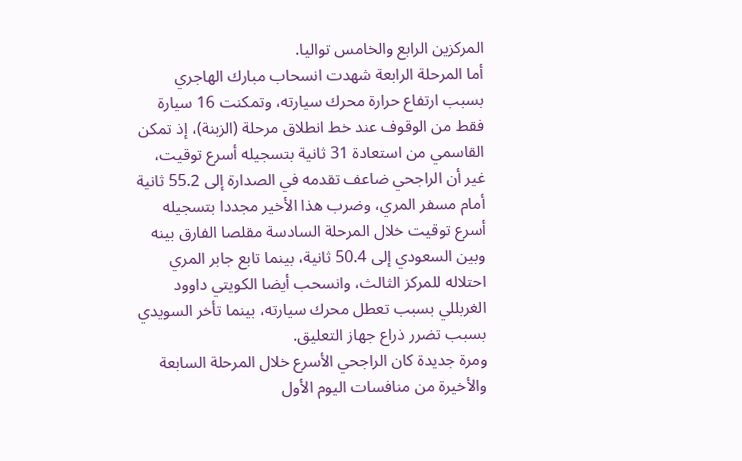المركزين الرابع والخامس تواليا.
أما المرحلة الرابعة شهدت انسحاب مبارك الهاجري بسبب ارتفاع حرارة محرك سيارته، وتمكنت 16 سيارة فقط من الوقوف عند خط انطلاق مرحلة (الزبنة)، إذ تمكن القاسمي من استعادة 31 ثانية بتسجيله أسرع توقيت، غير أن الراجحي ضاعف تقدمه في الصدارة إلى 55.2 ثانية أمام مسفر المري، وضرب هذا الأخير مجددا بتسجيله أسرع توقيت خلال المرحلة السادسة مقلصا الفارق بينه وبين السعودي إلى 50.4 ثانية، بينما تابع جابر المري احتلاله للمركز الثالث، وانسحب أيضا الكويتي داوود الغربللي بسبب تعطل محرك سيارته، بينما تأخر السويدي بسبب تضرر ذراع جهاز التعليق.
ومرة جديدة كان الراجحي الأسرع خلال المرحلة السابعة والأخيرة من منافسات اليوم الأول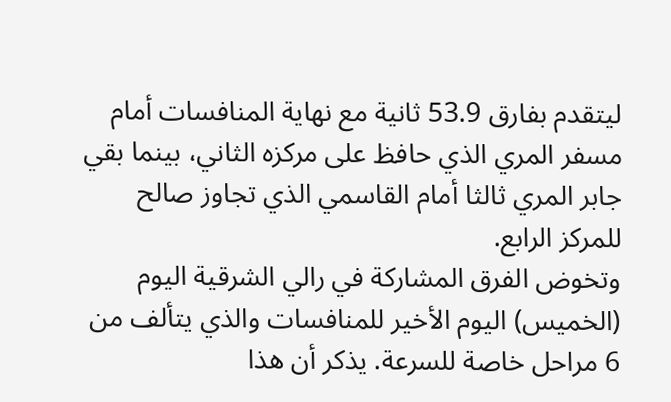ليتقدم بفارق 53.9 ثانية مع نهاية المنافسات أمام مسفر المري الذي حافظ على مركزه الثاني، بينما بقي جابر المري ثالثا أمام القاسمي الذي تجاوز صالح للمركز الرابع.
وتخوض الفرق المشاركة في رالي الشرقية اليوم (الخميس) اليوم الأخير للمنافسات والذي يتألف من 6 مراحل خاصة للسرعة. يذكر أن هذا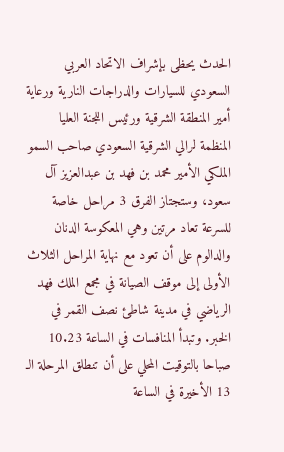الحدث يحظى بإشراف الاتحاد العربي السعودي للسيارات والدراجات النارية ورعاية أمير المنطقة الشرقية ورئيس اللجنة العليا المنظمة لرالي الشرقية السعودي صاحب السمو الملكي الأمير محمد بن فهد بن عبدالعزيز آل سعود، وستجتاز الفرق 3 مراحل خاصة للسرعة تعاد مرتين وهي المعكوسة الدنان والدالوم على أن تعود مع نهاية المراحل الثلاث الأولى إلى موقف الصيانة في مجمع الملك فهد الرياضي في مدينة شاطئ نصف القمر في الخبر. وتبدأ المنافسات في الساعة 10.23 صباحا بالتوقيت المحلي على أن تنطلق المرحلة الـ 13 الأخيرة في الساعة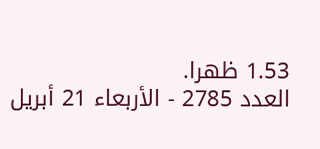1.53 ظهرا.
العدد 2785 - الأربعاء 21 أبريل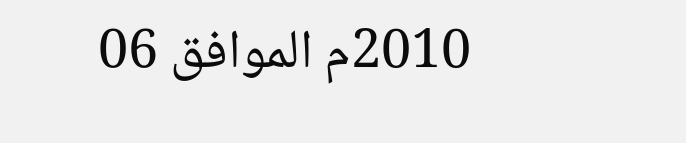2010م الموافق 06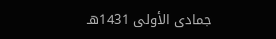جمادى الأولى 1431هـ